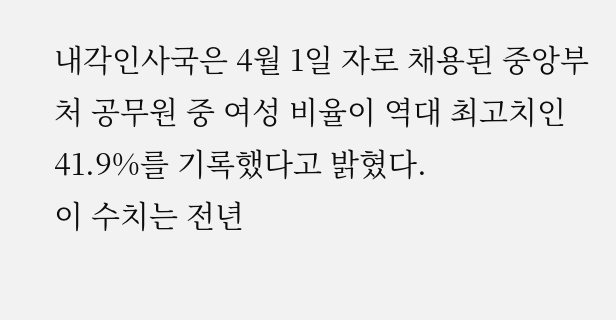내각인사국은 4월 1일 자로 채용된 중앙부처 공무원 중 여성 비율이 역대 최고치인 41.9%를 기록했다고 밝혔다.
이 수치는 전년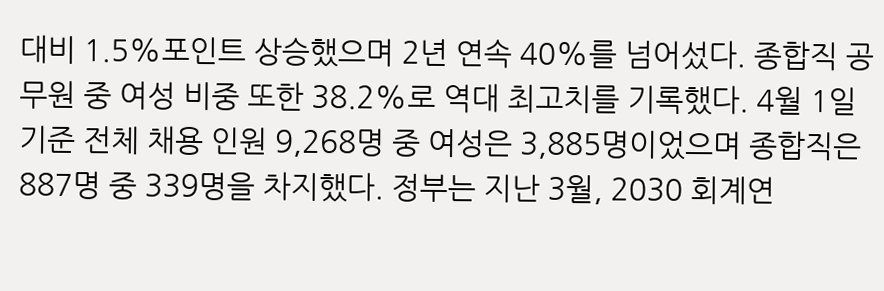대비 1.5%포인트 상승했으며 2년 연속 40%를 넘어섰다. 종합직 공무원 중 여성 비중 또한 38.2%로 역대 최고치를 기록했다. 4월 1일 기준 전체 채용 인원 9,268명 중 여성은 3,885명이었으며 종합직은 887명 중 339명을 차지했다. 정부는 지난 3월, 2030 회계연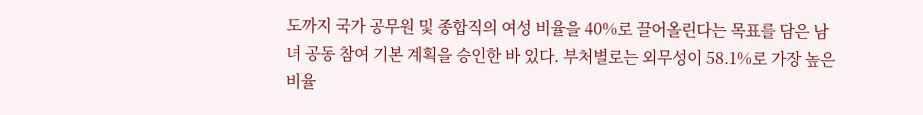도까지 국가 공무원 및 종합직의 여성 비율을 40%로 끌어올린다는 목표를 담은 남녀 공동 참여 기본 계획을 승인한 바 있다. 부처별로는 외무성이 58.1%로 가장 높은 비율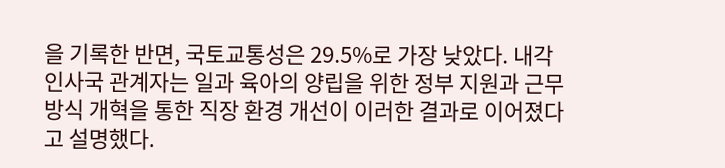을 기록한 반면, 국토교통성은 29.5%로 가장 낮았다. 내각인사국 관계자는 일과 육아의 양립을 위한 정부 지원과 근무 방식 개혁을 통한 직장 환경 개선이 이러한 결과로 이어졌다고 설명했다.